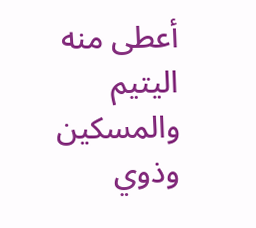أعطى منه اليتيم والمسكين وذوي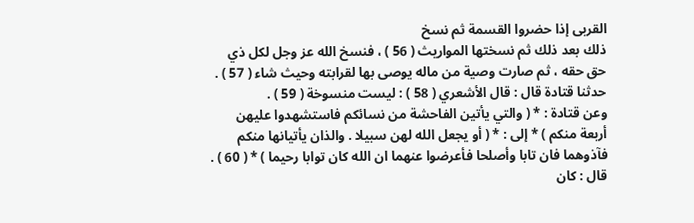القربى إذا حضروا القسمة ثم نسخ
ذلك بعد ذلك ثم نسختها المواريث ( 56 ) ، فنسخ الله عز وجل لكل ذي
حق حقه ، ثم صارت وصية من ماله يوصى بها لقرابته وحيث شاء ( 57 ) .
حدثنا قتادة قال : قال الأشعري ( 58 ) : ليست منسوخة ( 59 ) .
وعن قتادة : * ( والتي يأتين الفاحشة من نسائكم فاستشهدوا عليهن
أربعة منكم ) * إلى : * ( أو يجعل الله لهن سبيلا . والذان يأتيانها منكم
فآذوهما فان تابا وأصلحا فأعرضوا عنهما ان الله كان توابا رحيما ) * ( 60 ) .
قال : كان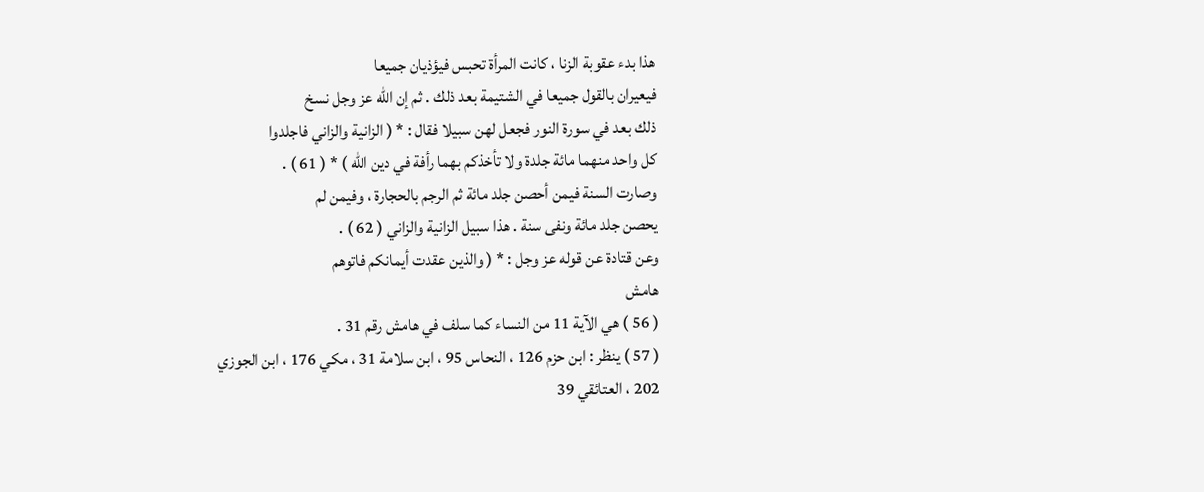هذا بدء عقوبة الزنا ، كانت المرأة تحبس فيؤذيان جميعا
فيعيران بالقول جميعا في الشتيمة بعد ذلك . ثم إن الله عز وجل نسخ
ذلك بعد في سورة النور فجعل لهن سبيلا فقال : * ( الزانية والزاني فاجلدوا
كل واحد منهما مائة جلدة ولا تأخذكم بهما رأفة في دين الله ) * ( 61 ) .
وصارت السنة فيمن أحصن جلد مائة ثم الرجم بالحجارة ، وفيمن لم
يحصن جلد مائة ونفى سنة . هذا سبيل الزانية والزاني ( 62 ) .
وعن قتادة عن قوله عز وجل : * ( والذين عقدت أيمانكم فاتوهم
هامش
( 56 ) هي الآية 11 من النساء كما سلف في هامش رقم 31 .
( 57 ) ينظر : ابن حزم 126 ، النحاس 95 ، ابن سلامة 31 ، مكي 176 ، ابن الجوزي
202 ، العتائقي 39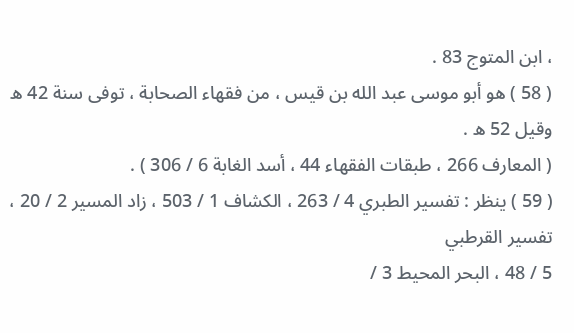، ابن المتوج 83 .
( 58 ) هو أبو موسى عبد الله بن قيس ، من فقهاء الصحابة ، توفى سنة 42 ه وقيل 52 ه .
( المعارف 266 ، طبقات الفقهاء 44 ، أسد الغابة 6 / 306 ) .
( 59 ) ينظر : تفسير الطبري 4 / 263 ، الكشاف 1 / 503 ، زاد المسير 2 / 20 ، تفسير القرطبي
5 / 48 ، البحر المحيط 3 /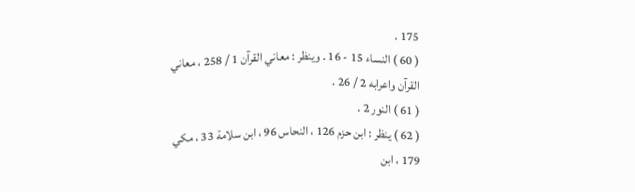175 .
( 60 ) النساء 15 - 16 . وينظر : معاني القرآن 1 / 258 ، معاني القرآن واعرابه 2 / 26 .
( 61 ) النور 2 .
( 62 ) ينظر : ابن حزم 126 ، النحاس 96 ، ابن سلامة 33 ، مكي 179 ، ابن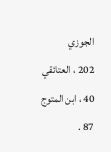الجوزي
202 ، العتائقي 40 ، ابن المتوج 87 .